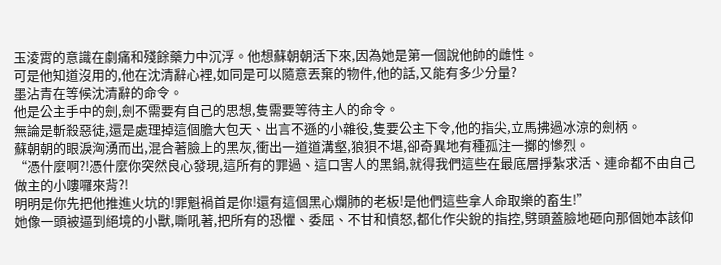玉淩霄的意識在劇痛和殘餘藥力中沉浮。他想蘇朝朝活下來,因為她是第一個說他帥的雌性。
可是他知道沒用的,他在沈清辭心裡,如同是可以隨意丟棄的物件,他的話,又能有多少分量?
墨沾青在等候沈清辭的命令。
他是公主手中的劍,劍不需要有自己的思想,隻需要等待主人的命令。
無論是斬殺惡徒,還是處理掉這個膽大包天、出言不遜的小雜役,隻要公主下令,他的指尖,立馬拂過冰涼的劍柄。
蘇朝朝的眼淚洶湧而出,混合著臉上的黑灰,衝出一道道溝壑,狼狽不堪,卻奇異地有種孤注一擲的慘烈。
“憑什麼啊?!憑什麼你突然良心發現,這所有的罪過、這口害人的黑鍋,就得我們這些在最底層掙紮求活、連命都不由自己做主的小嘍囉來背?!
明明是你先把他推進火坑的!罪魁禍首是你!還有這個黑心爛肺的老板!是他們這些拿人命取樂的畜生!”
她像一頭被逼到絕境的小獸,嘶吼著,把所有的恐懼、委屈、不甘和憤怒,都化作尖銳的指控,劈頭蓋臉地砸向那個她本該仰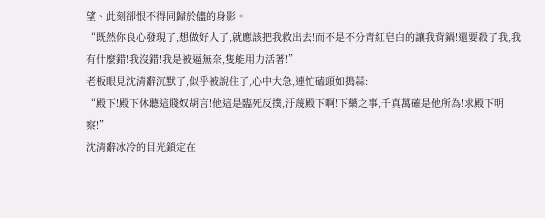望、此刻卻恨不得同歸於儘的身影。
“既然你良心發現了,想做好人了,就應該把我救出去!而不是不分青紅皂白的讓我背鍋!還要殺了我,我有什麼錯!我沒錯!我是被逼無奈,隻能用力活著!”
老板眼見沈清辭沉默了,似乎被說住了,心中大急,連忙磕頭如搗蒜:
“殿下!殿下休聽這賤奴胡言!他這是臨死反撲,汙蔑殿下啊!下藥之事,千真萬確是他所為!求殿下明察!”
沈清辭冰冷的目光鎖定在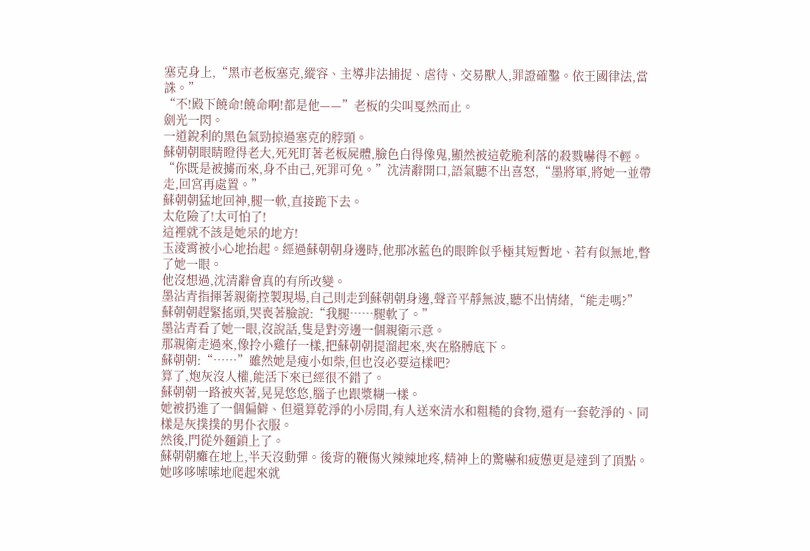塞克身上,“黑市老板塞克,縱容、主導非法捕捉、虐待、交易獸人,罪證確鑿。依王國律法,當誅。”
“不!殿下饒命!饒命啊!都是他——”老板的尖叫戛然而止。
劍光一閃。
一道銳利的黑色氣勁掠過塞克的脖頸。
蘇朝朝眼睛瞪得老大,死死盯著老板屍體,臉色白得像鬼,顯然被這乾脆利落的殺戮嚇得不輕。
“你既是被擄而來,身不由己,死罪可免。”沈清辭開口,語氣聽不出喜怒,“墨將軍,將她一並帶走,回宮再處置。”
蘇朝朝猛地回神,腿一軟,直接跪下去。
太危險了!太可怕了!
這裡就不該是她呆的地方!
玉淩霄被小心地抬起。經過蘇朝朝身邊時,他那冰藍色的眼眸似乎極其短暫地、若有似無地,瞥了她一眼。
他沒想過,沈清辭會真的有所改變。
墨沾青指揮著親衛控製現場,自己則走到蘇朝朝身邊,聲音平靜無波,聽不出情緒,“能走嗎?”
蘇朝朝趕緊搖頭,哭喪著臉說:“我腿……腿軟了。”
墨沾青看了她一眼,沒說話,隻是對旁邊一個親衛示意。
那親衛走過來,像拎小雞仔一樣,把蘇朝朝提溜起來,夾在胳膊底下。
蘇朝朝:“……”雖然她是瘦小如柴,但也沒必要這樣吧?
算了,炮灰沒人權,能活下來已經很不錯了。
蘇朝朝一路被夾著,晃晃悠悠,腦子也跟漿糊一樣。
她被扔進了一個偏僻、但還算乾淨的小房間,有人送來清水和粗糙的食物,還有一套乾淨的、同樣是灰撲撲的男仆衣服。
然後,門從外麵鎖上了。
蘇朝朝癱在地上,半天沒動彈。後背的鞭傷火辣辣地疼,精神上的驚嚇和疲憊更是達到了頂點。
她哆哆嗦嗦地爬起來就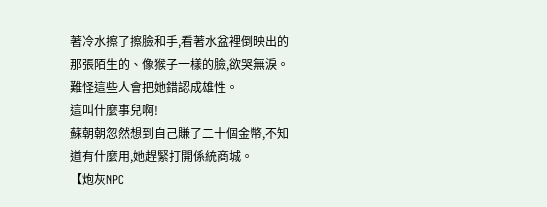著冷水擦了擦臉和手,看著水盆裡倒映出的那張陌生的、像猴子一樣的臉,欲哭無淚。
難怪這些人會把她錯認成雄性。
這叫什麼事兒啊!
蘇朝朝忽然想到自己賺了二十個金幣,不知道有什麼用,她趕緊打開係統商城。
【炮灰NPC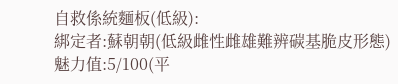自救係統麵板(低級):
綁定者:蘇朝朝(低級雌性雌雄難辨碳基脆皮形態)
魅力值:5/100(平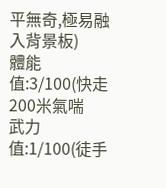平無奇,極易融入背景板)
體能值:3/100(快走200米氣喘
武力值:1/100(徒手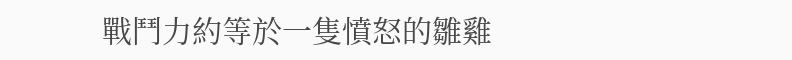戰鬥力約等於一隻憤怒的雛雞